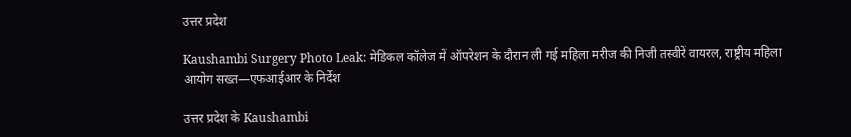उत्तर प्रदेश

Kaushambi Surgery Photo Leak: मेडिकल कॉलेज में ऑपरेशन के दौरान ली गई महिला मरीज की निजी तस्वीरें वायरल, राष्ट्रीय महिला आयोग सख्त—एफआईआर के निर्देश

उत्तर प्रदेश के Kaushambi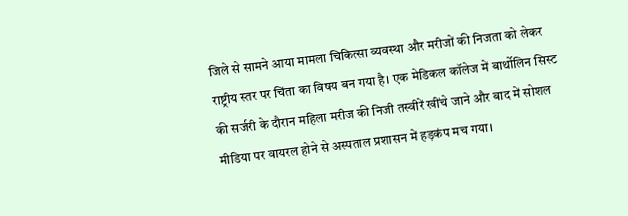जिले से सामने आया मामला चिकित्सा व्यवस्था और मरीजों की निजता को लेकर राष्ट्रीय स्तर पर चिंता का विषय बन गया है। एक मेडिकल कॉलेज में बार्थोलिन सिस्ट की सर्जरी के दौरान महिला मरीज की निजी तस्वीरें खींचे जाने और बाद में सोशल मीडिया पर वायरल होने से अस्पताल प्रशासन में हड़कंप मच गया।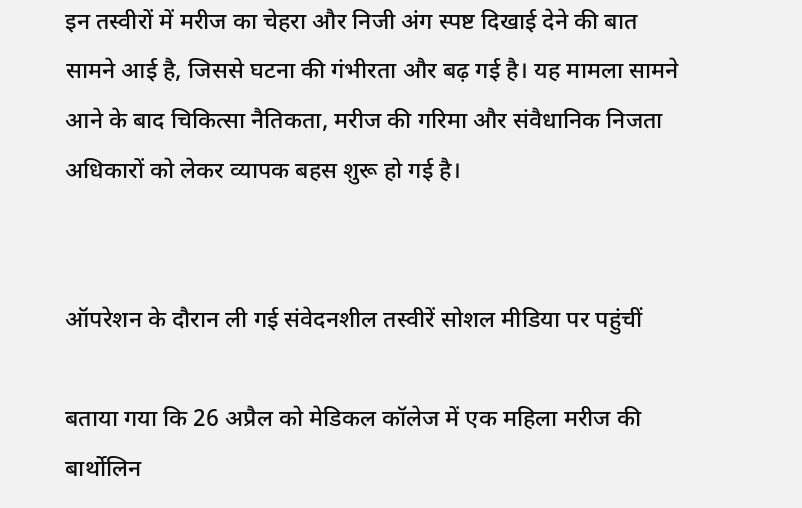इन तस्वीरों में मरीज का चेहरा और निजी अंग स्पष्ट दिखाई देने की बात सामने आई है, जिससे घटना की गंभीरता और बढ़ गई है। यह मामला सामने आने के बाद चिकित्सा नैतिकता, मरीज की गरिमा और संवैधानिक निजता अधिकारों को लेकर व्यापक बहस शुरू हो गई है।


ऑपरेशन के दौरान ली गई संवेदनशील तस्वीरें सोशल मीडिया पर पहुंचीं

बताया गया कि 26 अप्रैल को मेडिकल कॉलेज में एक महिला मरीज की बार्थोलिन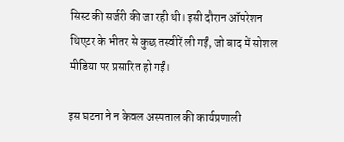सिस्ट की सर्जरी की जा रही थी। इसी दौरान ऑपरेशन थिएटर के भीतर से कुछ तस्वीरें ली गईं, जो बाद में सोशल मीडिया पर प्रसारित हो गईं।

इस घटना ने न केवल अस्पताल की कार्यप्रणाली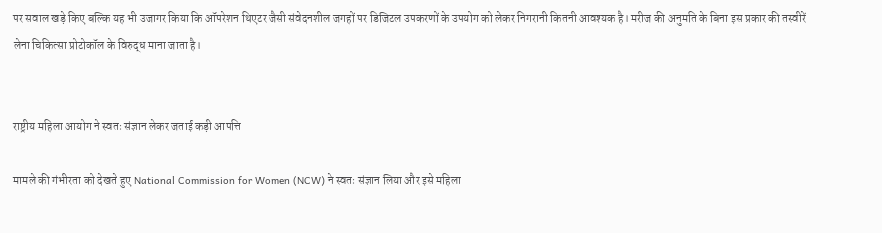पर सवाल खड़े किए बल्कि यह भी उजागर किया कि ऑपरेशन थिएटर जैसी संवेदनशील जगहों पर डिजिटल उपकरणों के उपयोग को लेकर निगरानी कितनी आवश्यक है। मरीज की अनुमति के बिना इस प्रकार की तस्वीरें लेना चिकित्सा प्रोटोकॉल के विरुद्ध माना जाता है।


राष्ट्रीय महिला आयोग ने स्वतः संज्ञान लेकर जताई कड़ी आपत्ति

मामले की गंभीरता को देखते हुए National Commission for Women (NCW) ने स्वतः संज्ञान लिया और इसे महिला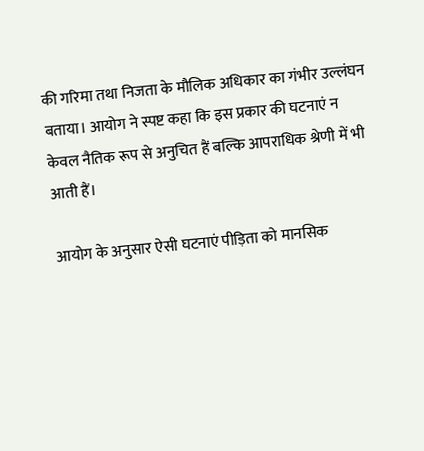की गरिमा तथा निजता के मौलिक अधिकार का गंभीर उल्लंघन बताया। आयोग ने स्पष्ट कहा कि इस प्रकार की घटनाएं न केवल नैतिक रूप से अनुचित हैं बल्कि आपराधिक श्रेणी में भी आती हैं।

आयोग के अनुसार ऐसी घटनाएं पीड़िता को मानसिक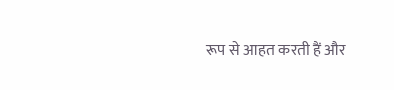रूप से आहत करती हैं और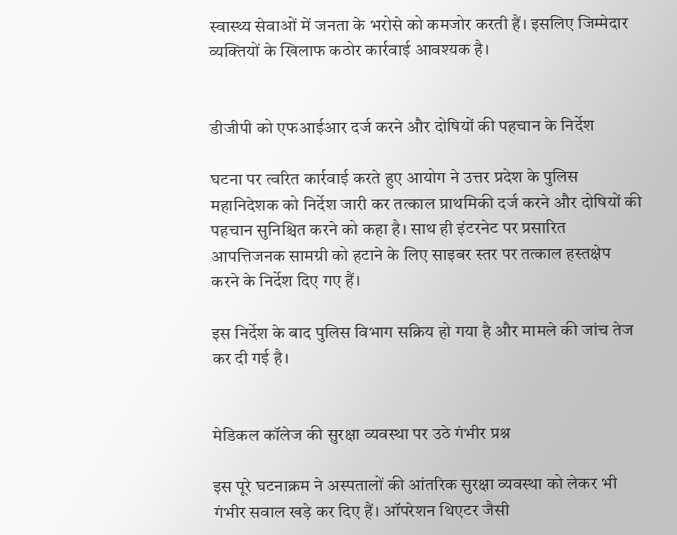स्वास्थ्य सेवाओं में जनता के भरोसे को कमजोर करती हैं। इसलिए जिम्मेदार व्यक्तियों के खिलाफ कठोर कार्रवाई आवश्यक है।


डीजीपी को एफआईआर दर्ज करने और दोषियों की पहचान के निर्देश

घटना पर त्वरित कार्रवाई करते हुए आयोग ने उत्तर प्रदेश के पुलिस महानिदेशक को निर्देश जारी कर तत्काल प्राथमिकी दर्ज करने और दोषियों की पहचान सुनिश्चित करने को कहा है। साथ ही इंटरनेट पर प्रसारित आपत्तिजनक सामग्री को हटाने के लिए साइबर स्तर पर तत्काल हस्तक्षेप करने के निर्देश दिए गए हैं।

इस निर्देश के बाद पुलिस विभाग सक्रिय हो गया है और मामले की जांच तेज कर दी गई है।


मेडिकल कॉलेज की सुरक्षा व्यवस्था पर उठे गंभीर प्रश्न

इस पूरे घटनाक्रम ने अस्पतालों की आंतरिक सुरक्षा व्यवस्था को लेकर भी गंभीर सवाल खड़े कर दिए हैं। ऑपरेशन थिएटर जैसी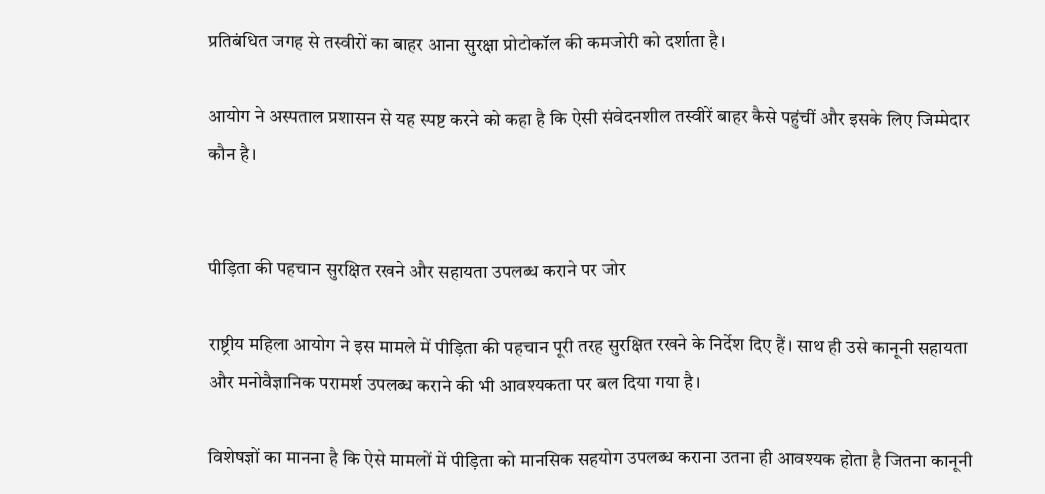प्रतिबंधित जगह से तस्वीरों का बाहर आना सुरक्षा प्रोटोकॉल की कमजोरी को दर्शाता है।

आयोग ने अस्पताल प्रशासन से यह स्पष्ट करने को कहा है कि ऐसी संवेदनशील तस्वीरें बाहर कैसे पहुंचीं और इसके लिए जिम्मेदार कौन है।


पीड़िता की पहचान सुरक्षित रखने और सहायता उपलब्ध कराने पर जोर

राष्ट्रीय महिला आयोग ने इस मामले में पीड़िता की पहचान पूरी तरह सुरक्षित रखने के निर्देश दिए हैं। साथ ही उसे कानूनी सहायता और मनोवैज्ञानिक परामर्श उपलब्ध कराने की भी आवश्यकता पर बल दिया गया है।

विशेषज्ञों का मानना है कि ऐसे मामलों में पीड़िता को मानसिक सहयोग उपलब्ध कराना उतना ही आवश्यक होता है जितना कानूनी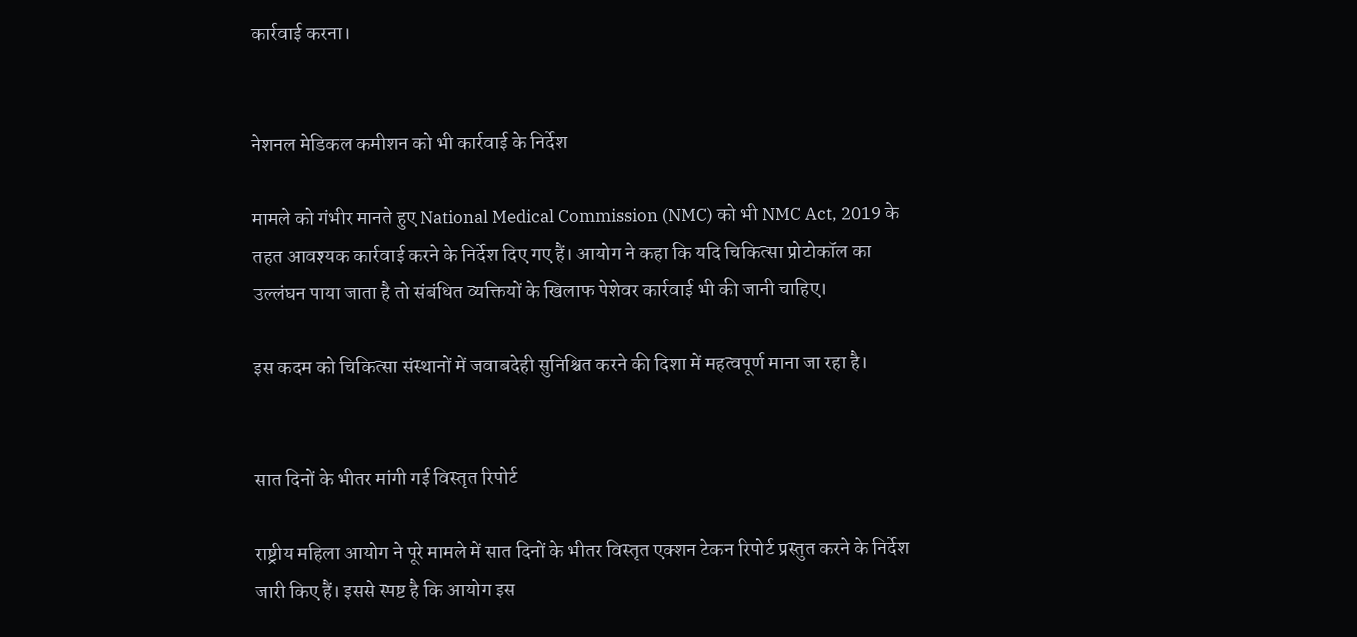कार्रवाई करना।


नेशनल मेडिकल कमीशन को भी कार्रवाई के निर्देश

मामले को गंभीर मानते हुए National Medical Commission (NMC) को भी NMC Act, 2019 के तहत आवश्यक कार्रवाई करने के निर्देश दिए गए हैं। आयोग ने कहा कि यदि चिकित्सा प्रोटोकॉल का उल्लंघन पाया जाता है तो संबंधित व्यक्तियों के खिलाफ पेशेवर कार्रवाई भी की जानी चाहिए।

इस कदम को चिकित्सा संस्थानों में जवाबदेही सुनिश्चित करने की दिशा में महत्वपूर्ण माना जा रहा है।


सात दिनों के भीतर मांगी गई विस्तृत रिपोर्ट

राष्ट्रीय महिला आयोग ने पूरे मामले में सात दिनों के भीतर विस्तृत एक्शन टेकन रिपोर्ट प्रस्तुत करने के निर्देश जारी किए हैं। इससे स्पष्ट है कि आयोग इस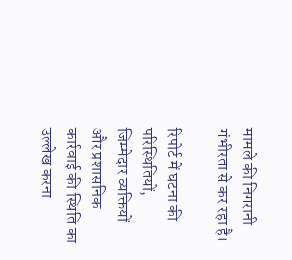मामले की निगरानी गंभीरता से कर रहा है।

रिपोर्ट में घटना की परिस्थितियों, जिम्मेदार व्यक्तियों और प्रशासनिक कार्रवाई की स्थिति का उल्लेख करना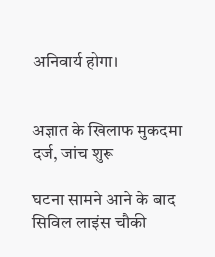अनिवार्य होगा।


अज्ञात के खिलाफ मुकदमा दर्ज, जांच शुरू

घटना सामने आने के बाद सिविल लाइंस चौकी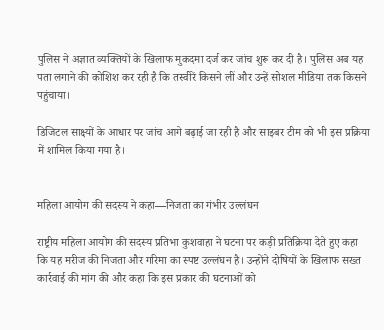पुलिस ने अज्ञात व्यक्तियों के खिलाफ मुकदमा दर्ज कर जांच शुरू कर दी है। पुलिस अब यह पता लगाने की कोशिश कर रही है कि तस्वीरें किसने लीं और उन्हें सोशल मीडिया तक किसने पहुंचाया।

डिजिटल साक्ष्यों के आधार पर जांच आगे बढ़ाई जा रही है और साइबर टीम को भी इस प्रक्रिया में शामिल किया गया है।


महिला आयोग की सदस्य ने कहा—निजता का गंभीर उल्लंघन

राष्ट्रीय महिला आयोग की सदस्य प्रतिभा कुशवाहा ने घटना पर कड़ी प्रतिक्रिया देते हुए कहा कि यह मरीज की निजता और गरिमा का स्पष्ट उल्लंघन है। उन्होंने दोषियों के खिलाफ सख्त कार्रवाई की मांग की और कहा कि इस प्रकार की घटनाओं को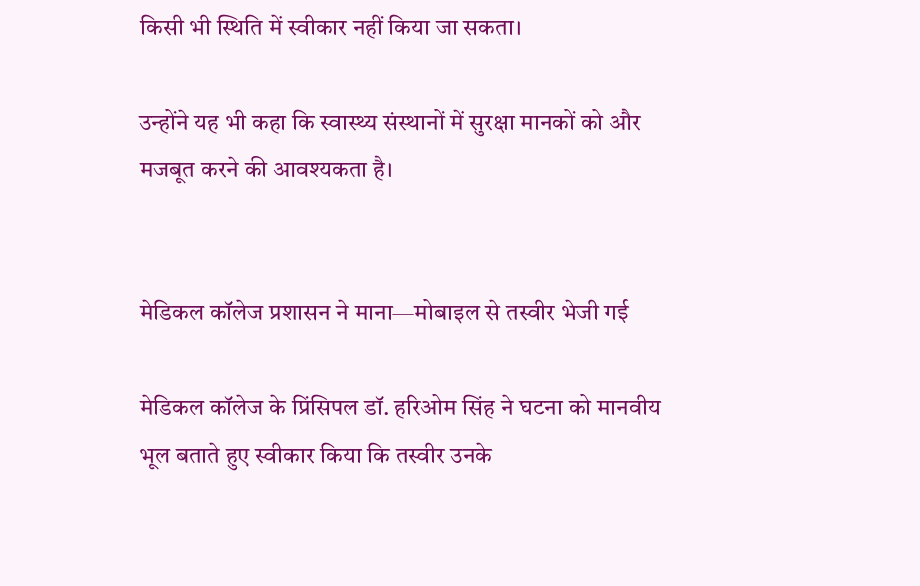किसी भी स्थिति में स्वीकार नहीं किया जा सकता।

उन्होंने यह भी कहा कि स्वास्थ्य संस्थानों में सुरक्षा मानकों को और मजबूत करने की आवश्यकता है।


मेडिकल कॉलेज प्रशासन ने माना—मोबाइल से तस्वीर भेजी गई

मेडिकल कॉलेज के प्रिंसिपल डॉ. हरिओम सिंह ने घटना को मानवीय भूल बताते हुए स्वीकार किया कि तस्वीर उनके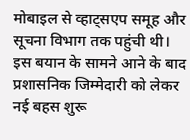मोबाइल से व्हाट्सएप समूह और सूचना विभाग तक पहुंची थी। इस बयान के सामने आने के बाद प्रशासनिक जिम्मेदारी को लेकर नई बहस शुरू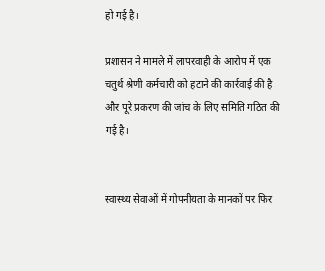हो गई है।

प्रशासन ने मामले में लापरवाही के आरोप में एक चतुर्थ श्रेणी कर्मचारी को हटाने की कार्रवाई की है और पूरे प्रकरण की जांच के लिए समिति गठित की गई है।


स्वास्थ्य सेवाओं में गोपनीयता के मानकों पर फिर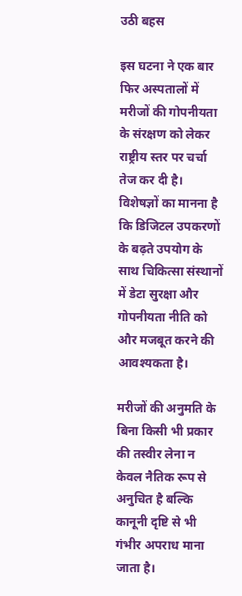उठी बहस

इस घटना ने एक बार फिर अस्पतालों में मरीजों की गोपनीयता के संरक्षण को लेकर राष्ट्रीय स्तर पर चर्चा तेज कर दी है। विशेषज्ञों का मानना है कि डिजिटल उपकरणों के बढ़ते उपयोग के साथ चिकित्सा संस्थानों में डेटा सुरक्षा और गोपनीयता नीति को और मजबूत करने की आवश्यकता है।

मरीजों की अनुमति के बिना किसी भी प्रकार की तस्वीर लेना न केवल नैतिक रूप से अनुचित है बल्कि कानूनी दृष्टि से भी गंभीर अपराध माना जाता है।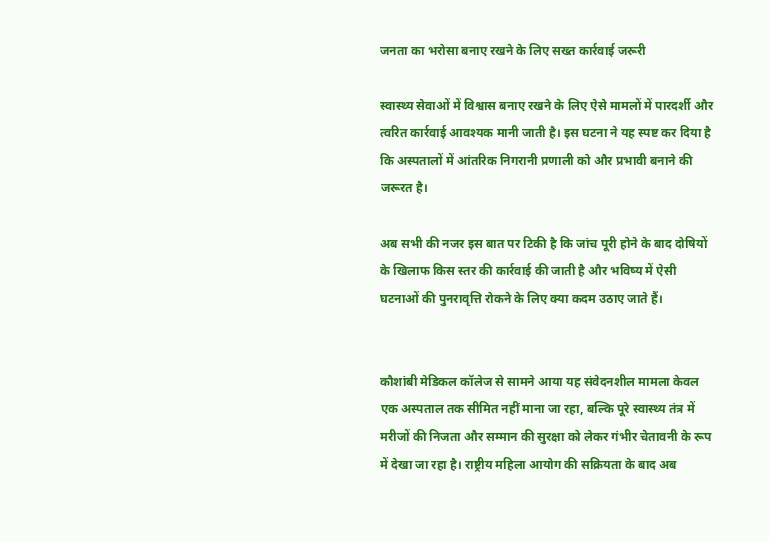जनता का भरोसा बनाए रखने के लिए सख्त कार्रवाई जरूरी

स्वास्थ्य सेवाओं में विश्वास बनाए रखने के लिए ऐसे मामलों में पारदर्शी और त्वरित कार्रवाई आवश्यक मानी जाती है। इस घटना ने यह स्पष्ट कर दिया है कि अस्पतालों में आंतरिक निगरानी प्रणाली को और प्रभावी बनाने की जरूरत है।

अब सभी की नजर इस बात पर टिकी है कि जांच पूरी होने के बाद दोषियों के खिलाफ किस स्तर की कार्रवाई की जाती है और भविष्य में ऐसी घटनाओं की पुनरावृत्ति रोकने के लिए क्या कदम उठाए जाते हैं।


कौशांबी मेडिकल कॉलेज से सामने आया यह संवेदनशील मामला केवल एक अस्पताल तक सीमित नहीं माना जा रहा, बल्कि पूरे स्वास्थ्य तंत्र में मरीजों की निजता और सम्मान की सुरक्षा को लेकर गंभीर चेतावनी के रूप में देखा जा रहा है। राष्ट्रीय महिला आयोग की सक्रियता के बाद अब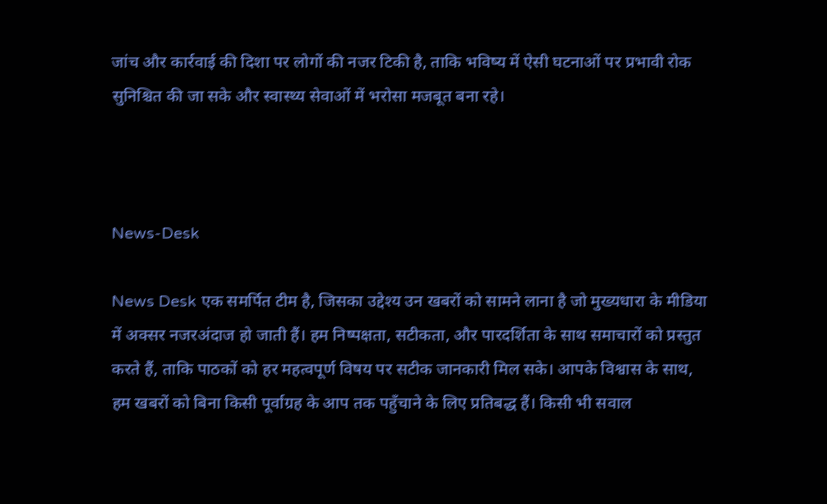जांच और कार्रवाई की दिशा पर लोगों की नजर टिकी है, ताकि भविष्य में ऐसी घटनाओं पर प्रभावी रोक सुनिश्चित की जा सके और स्वास्थ्य सेवाओं में भरोसा मजबूत बना रहे।



News-Desk

News Desk एक समर्पित टीम है, जिसका उद्देश्य उन खबरों को सामने लाना है जो मुख्यधारा के मीडिया में अक्सर नजरअंदाज हो जाती हैं। हम निष्पक्षता, सटीकता, और पारदर्शिता के साथ समाचारों को प्रस्तुत करते हैं, ताकि पाठकों को हर महत्वपूर्ण विषय पर सटीक जानकारी मिल सके। आपके विश्वास के साथ, हम खबरों को बिना किसी पूर्वाग्रह के आप तक पहुँचाने के लिए प्रतिबद्ध हैं। किसी भी सवाल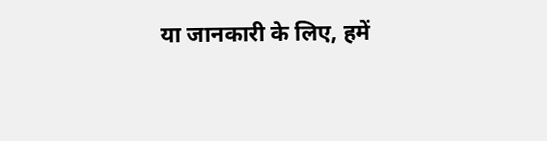या जानकारी के लिए, हमें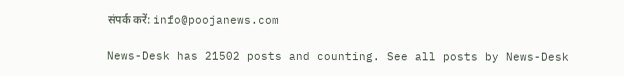संपर्क करें: info@poojanews.com

News-Desk has 21502 posts and counting. See all posts by News-Desk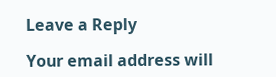Leave a Reply

Your email address will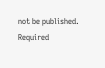not be published. Required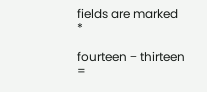fields are marked *

fourteen − thirteen =